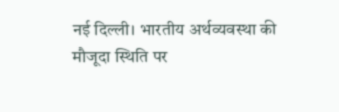नई दिल्ली। भारतीय अर्थव्यवस्था की मौजूदा स्थिति पर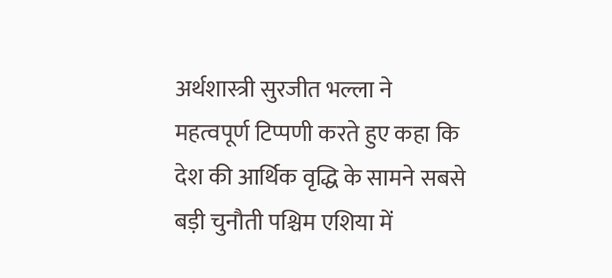अर्थशास्त्री सुरजीत भल्ला ने महत्वपूर्ण टिप्पणी करते हुए कहा कि देश की आर्थिक वृद्धि के सामने सबसे बड़ी चुनौती पश्चिम एशिया में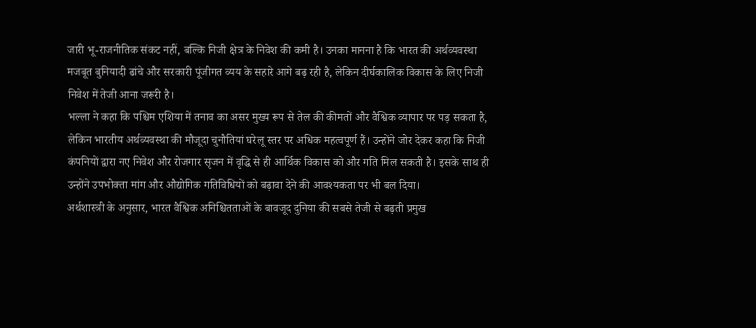जारी भू-राजनीतिक संकट नहीं, बल्कि निजी क्षेत्र के निवेश की कमी है। उनका मानना है कि भारत की अर्थव्यवस्था मजबूत बुनियादी ढांचे और सरकारी पूंजीगत व्यय के सहारे आगे बढ़ रही है, लेकिन दीर्घकालिक विकास के लिए निजी निवेश में तेजी आना जरूरी है।
भल्ला ने कहा कि पश्चिम एशिया में तनाव का असर मुख्य रूप से तेल की कीमतों और वैश्विक व्यापार पर पड़ सकता है, लेकिन भारतीय अर्थव्यवस्था की मौजूदा चुनौतियां घरेलू स्तर पर अधिक महत्वपूर्ण हैं। उन्होंने जोर देकर कहा कि निजी कंपनियों द्वारा नए निवेश और रोजगार सृजन में वृद्धि से ही आर्थिक विकास को और गति मिल सकती है। इसके साथ ही उन्होंने उपभोक्ता मांग और औद्योगिक गतिविधियों को बढ़ावा देने की आवश्यकता पर भी बल दिया।
अर्थशास्त्री के अनुसार, भारत वैश्विक अनिश्चितताओं के बावजूद दुनिया की सबसे तेजी से बढ़ती प्रमुख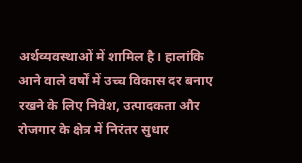अर्थव्यवस्थाओं में शामिल है। हालांकि आने वाले वर्षों में उच्च विकास दर बनाए रखने के लिए निवेश, उत्पादकता और रोजगार के क्षेत्र में निरंतर सुधार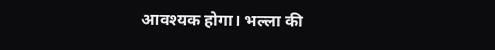आवश्यक होगा। भल्ला की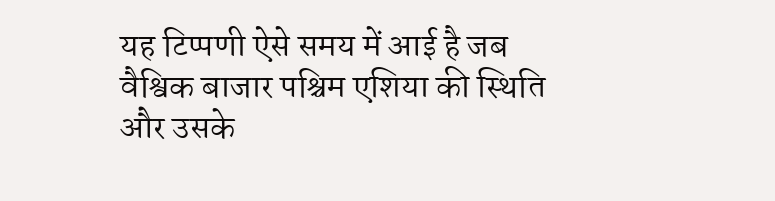यह टिप्पणी ऐसे समय में आई है जब वैश्विक बाजार पश्चिम एशिया की स्थिति और उसके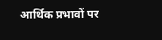आर्थिक प्रभावों पर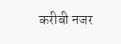करीबी नजर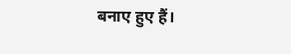बनाए हुए हैं।